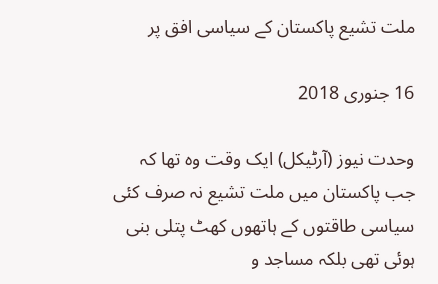ملت تشیع پاکستان کے سیاسی افق پر

16 جنوری 2018

وحدت نیوز (آرٹیکل) ایک وقت وہ تھا کہ جب پاکستان میں ملت تشیع نہ صرف کئی سیاسی طاقتوں کے ہاتھوں کھٹ پتلی بنی ہوئی تھی بلکہ مساجد و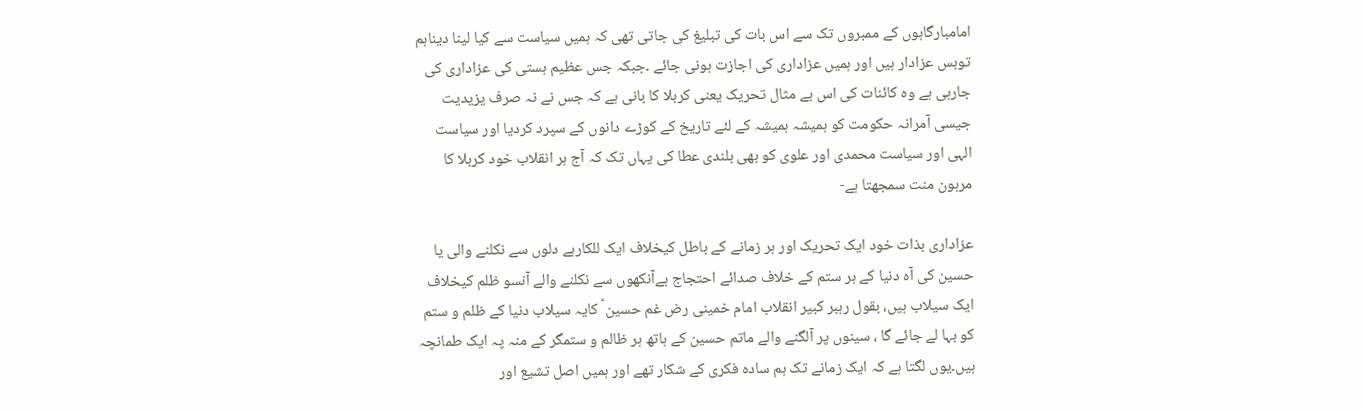امامبارگاہوں کے ممبروں تک سے اس بات کی تبلیغ کی جاتی تھی کہ ہمیں سیاست سے کیا لینا دیناہم توبس عزادار ہیں اور ہمیں عزاداری کی اجازت ہونی جائے ۔جبکہ جس عظیم ہستی کی عزاداری کی جارہی ہے وہ کائنات کی اس بے مثال تحریک یعنی کربلا کا بانی ہے کہ جس نے نہ صرف یزیدیت جیسی آمرانہ حکومت کو ہمیشہ ہمیشہ کے لئے تاریخ کے کوڑے دانوں کے سپرد کردیا اور سیاست الہی اور سیاست محمدی اور علوی کو بھی بلندی عطا کی یہاں تک کہ آج ہر انقلاب خود کربلا کا مرہون منت سمجھتا ہے-

عزاداری بذات خود ایک تحریک اور ہر زمانے کے باطل کیخلاف ایک للکارہے دلوں سے نکلنے والی یا حسین کی آہ دنیا کے ہر ستم کے خلاف صدائے احتجاج ہےآنکھوں سے نکلنے والے آنسو ظلم کیخلاف ایک سیلاب ہیں، بقول رہبر کبیر انقلاب امام خمینی رض غم حسین ؑ کایہ سیلاب دنیا کے ظلم و ستم کو بہا لے جائے گا ، سینوں پر آلگنے والے ماتم حسین کے ہاتھ ہر ظالم و ستمگر کے منہ پہ ایک طمانچہ ہیں۔یوں لگتا ہے کہ ایک زمانے تک ہم سادہ فکری کے شکار تھے اور ہمیں اصل تشیع اور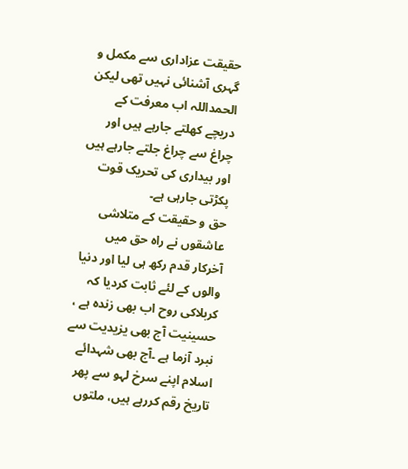حقیقت عزاداری سے مکمل و گہری آشنائی نہیں تھی لیکن الحمداللہ اب معرفت کے دریچے کھلتے جارہے ہیں اور چراغ سے چراغ جلتے جارہے ہیں اور بیداری کی تحریک قوت پکڑتی جارہی ہے۔
حق و حقیقت کے متلاشی عاشقوں نے راہ حق میں آخرکار قدم رکھ ہی لیا اور دنیا والوں کے لئے ثابت کردیا کہ کربلاکی روح اب بھی زندہ ہے ، حسینیت آج بھی یزیدیت سے نبرد آزما ہے ۔آج بھی شہدائے اسلام اپنے سرخ لہو سے پھر تاریخ رقم کررہے ہیں، ملتوں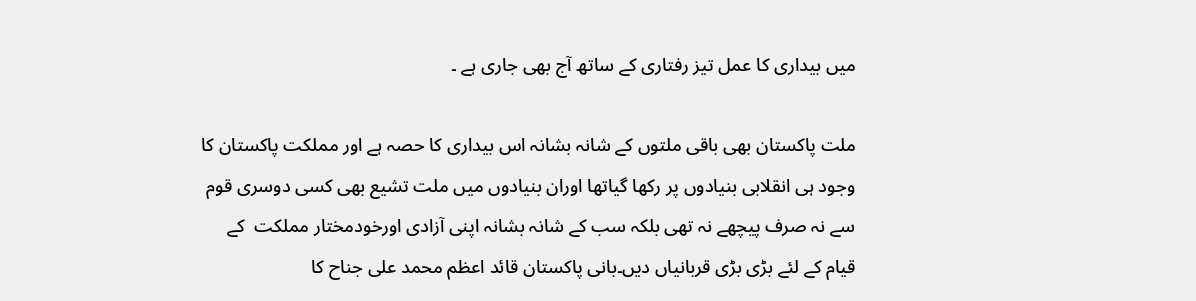میں بیداری کا عمل تیز رفتاری کے ساتھ آج بھی جاری ہے ۔

ملت پاکستان بھی باقی ملتوں کے شانہ بشانہ اس بیداری کا حصہ ہے اور مملکت پاکستان کا وجود ہی انقلابی بنیادوں پر رکھا گیاتھا اوران بنیادوں میں ملت تشیع بھی کسی دوسری قوم سے نہ صرف پیچھے نہ تھی بلکہ سب کے شانہ بشانہ اپنی آزادی اورخودمختار مملکت  کے قیام کے لئے بڑی بڑی قربانیاں دیں۔بانی پاکستان قائد اعظم محمد علی جناح کا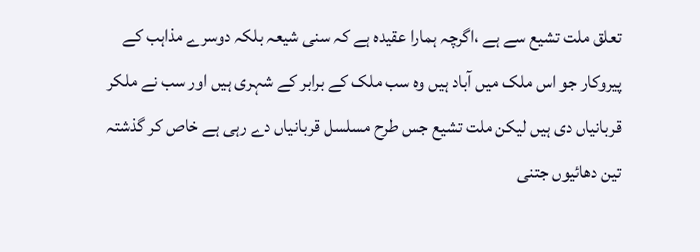تعلق ملت تشیع سے ہے ،اگرچہ ہمارا عقیدہ ہے کہ سنی شیعہ بلکہ دوسرے مذاہب کے پیروکار جو اس ملک میں آباد ہیں وہ سب ملک کے برابر کے شہری ہیں اور سب نے ملکر قربانیاں دی ہیں لیکن ملت تشیع جس طرح مسلسل قربانیاں دے رہی ہے خاص کر گذشتہ تین دھائیوں جتنی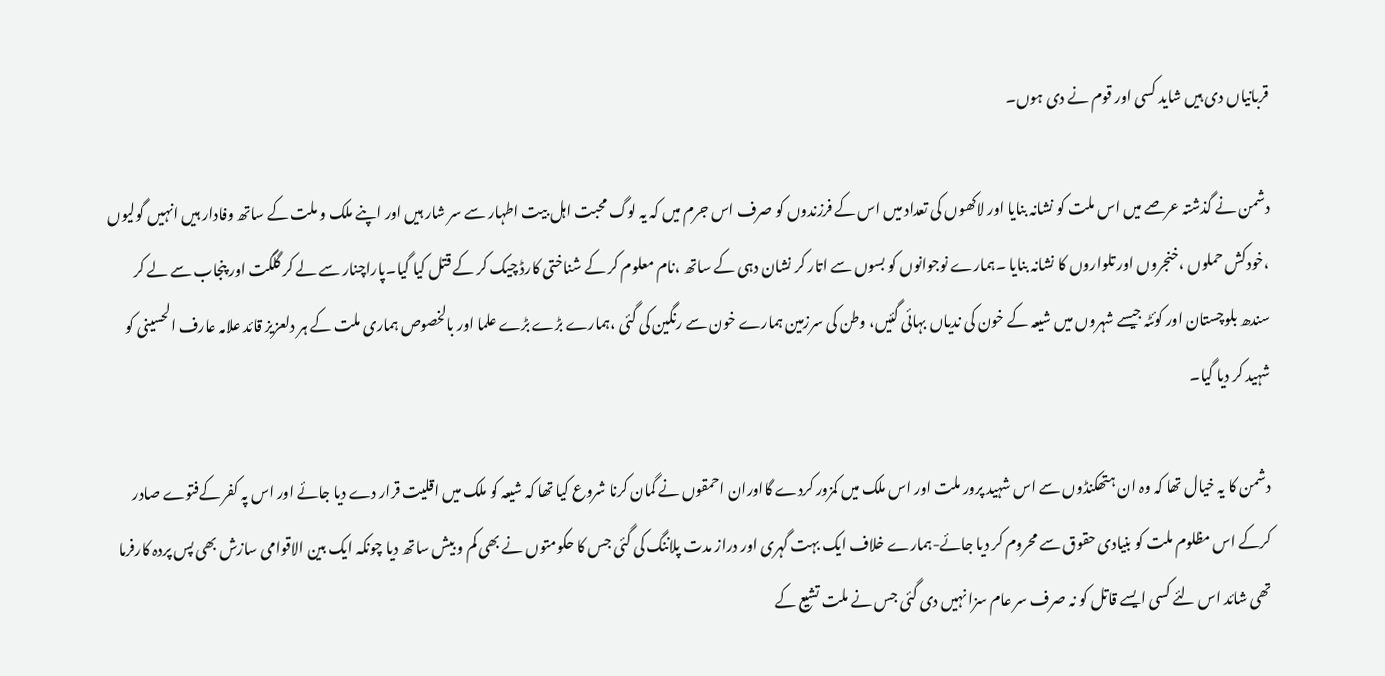قربانیاں دی ہیں شاید کسی اور قوم نے دی ہوں۔

دشمن نے گذشتہ عرصے میں اس ملت کو نشانہ بنایا اور لاکھوں کی تعداد میں اس کے فرزندوں کو صرف اس جرم میں کہ یہ لوگ محبت اہل بیت اطہار سے سر شار ہیں اور اپنے ملک و ملت کے ساتھ وفادار ہیں انہیں گولیوں ،خودکش حملوں ،خنجروں اور تلواروں کا نشانہ بنایا ۔ہمارے نوجوانوں کو بسوں سے اتار کر نشان دہی کے ساتھ ،نام معلوم کر کے شناختی کارڈ چیک کر کے قتل کیا گیا۔پاراچنار سے لے کر گلگت اور پنجاب سے لے کر سندھ بلوچستان اور کوئٹہ جیسے شہروں میں شیعہ کے خون کی ندیاں بہائی گئیں، وطن کی سرزمین ہمارے خون سے رنگین کی گئی ،ہمارے بڑے بڑے علما اور بالخصوص ہماری ملت کے ہر دلعزیز قائد علامہ عارف الحسینی کو شہید کر دیا گیا۔

دشمن کا یہ خیال تھا کہ وہ ان ہتھکنڈوں سے اس شہید پرور ملت اور اس ملک میں کمزور کردے گااوران احمقوں نے گمان کرنا شروع کیا تھا کہ شیعہ کو ملک میں اقلیت قرار دے دیا جائے اور اس پہ کفر کےفتوے صادر کرکے اس مظلوم ملت کو بنیادی حقوق سے محروم کر دیا جائے-ہمارے خلاف ایک بہت گہری اور دراز مدت پلاننگ کی گئی جس کا حکومتوں نے بھی کم و بیش ساتھ دیا چونکہ ایک بین الاقوامی سازش بھی پس پردہ کارفرما تھی شائد اس لئے کسی ایسے قاتل کو نہ صرف سر عام سزا نہیں دی گئی جس نے ملت تشیع کے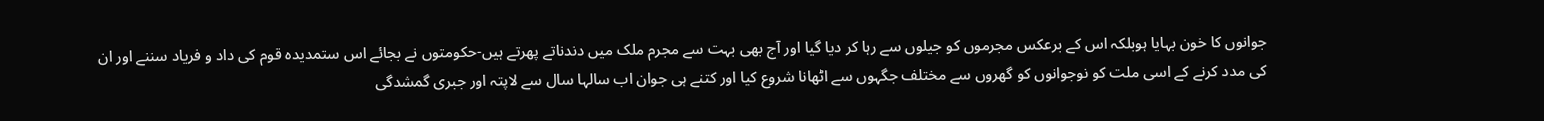جوانوں کا خون بہایا ہوبلکہ اس کے برعکس مجرموں کو جیلوں سے رہا کر دیا گیا اور آج بھی بہت سے مجرم ملک میں دندناتے پھرتے ہیں-حکومتوں نے بجائے اس ستمدیدہ قوم کی داد و فریاد سننے اور ان کی مدد کرنے کے اسی ملت کو نوجوانوں کو گھروں سے مختلف جگہوں سے اٹھانا شروع کیا اور کتنے ہی جوان اب سالہا سال سے لاپتہ اور جبری گمشدگی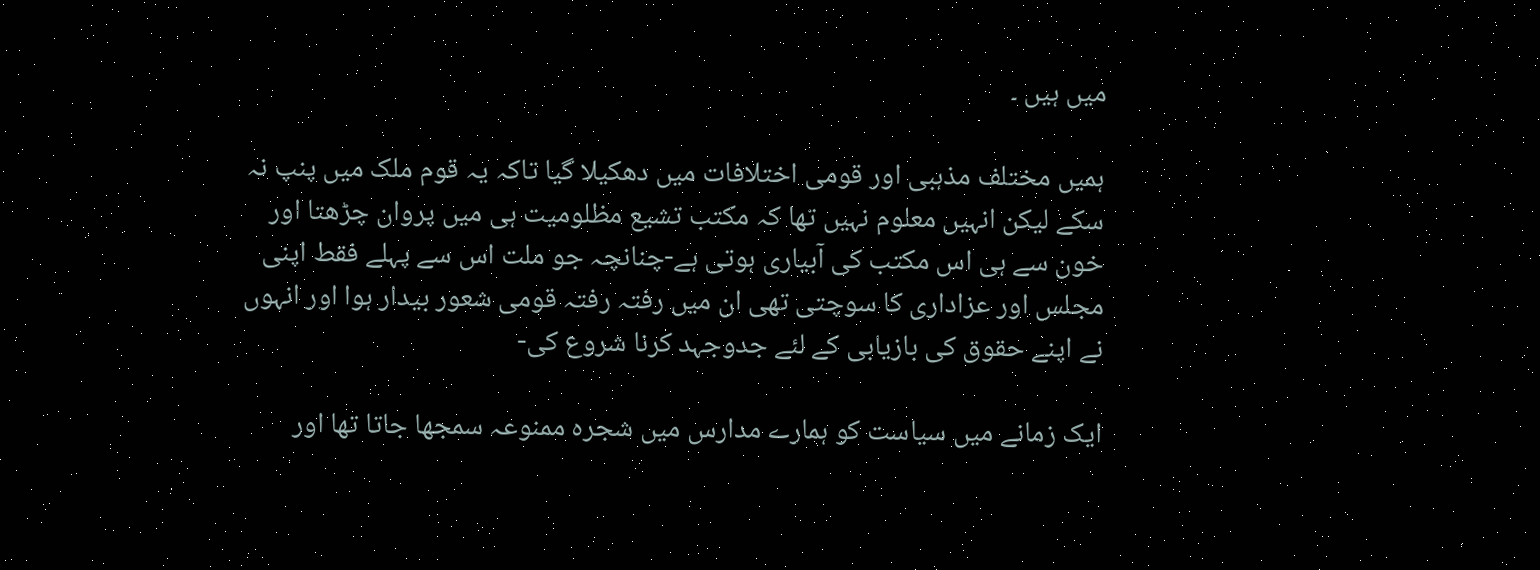میں ہیں ۔

ہمیں مختلف مذہبی اور قومی اختلافات میں دھکیلا گیا تاکہ یہ قوم ملک میں پنپ نہ سکے لیکن انہیں معلوم نہیں تھا کہ مکتب تشیع مظلومیت ہی میں پروان چڑھتا اور خون سے ہی اس مکتب کی آبیاری ہوتی ہے-چنانچہ جو ملت اس سے پہلے فقط اپنی مجلس اور عزاداری کا سوچتی تھی ان میں رفتہ رفتہ قومی شعور بیدار ہوا اور انہوں نے اپنے حقوق کی بازیابی کے لئے جدوجہد کرنا شروع کی-

ایک زمانے میں سیاست کو ہمارے مدارس میں شجرہ ممنوعہ سمجھا جاتا تھا اور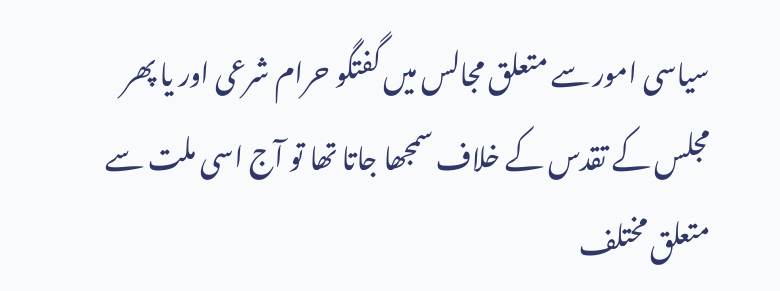سیاسی امور سے متعلق مجالس میں گفتگو حرام شرعی اور یا پھر مجلس کے تقدس کے خلاف سمجھا جاتا تھا تو آج اسی ملت سے متعلق مختلف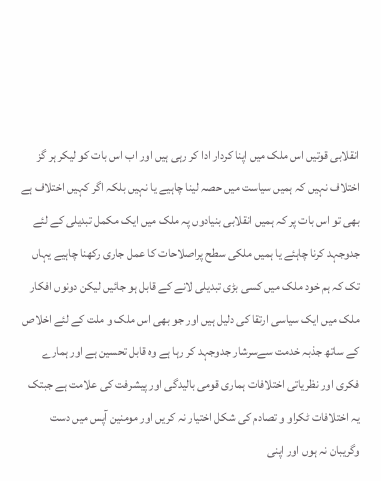انقلابی قوتیں اس ملک میں اپنا کردار ادا کر رہی ہیں اور اب اس بات کو لیکر ہر گز اختلاف نہیں کہ ہمیں سیاست میں حصہ لینا چاہیے یا نہیں بلکہ اگر کہیں اختلاف ہے بھی تو اس بات پر کہ ہمیں انقلابی بنیادوں پہ ملک میں ایک مکمل تبدیلی کے لئے جدوجہد کرنا چاہئے یا ہمیں ملکی سطح پراصلاحات کا عمل جاری رکھنا چاہیے یہاں تک کہ ہم خود ملک میں کسی بڑی تبدیلی لانے کے قابل ہو جائیں لیکن دونوں افکار ملک میں ایک سیاسی ارتقا کی دلیل ہیں اور جو بھی اس ملک و ملت کے لئے اخلاص کے ساتھ جذبہ خدمت سےسرشار جدوجہد کر رہا ہے وہ قابل تحسین ہے اور ہمارے فکری اور نظریاتی اختلافات ہماری قومی بالیدگی اور پیشرفت کی علامت ہے جبتک یہ اختلافات ٹکراو و تصادم کی شکل اختیار نہ کریں اور مومنین آپس میں دست وگریبان نہ ہوں اور اپنی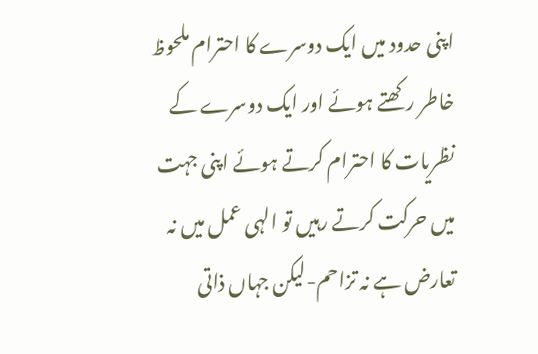اپنی حدود میں ایک دوسرے کا احترام ملحوظ خاطر رکھتے ہوئے اور ایک دوسرے کے نظریات کا احترام کرتے ہوئے اپنی جہت میں حرکت کرتے رہیں تو الہی عمل میں نہ تعارض ہے نہ تزاحم-لیکن جہاں ذاتی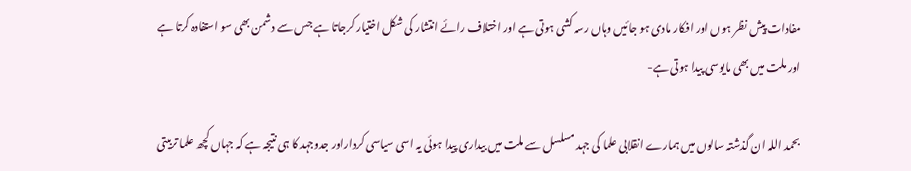مفادات پیش نظر ہوں اور افکار مادی ہو جائیں وہاں رسہ کشی ہوتی ہے اور اختلاف رائے انتشار کی شکل اختیار کرجاتا ہے جس سے دشمن بھی سو استفادہ کرتا ہے اور ملت میں بھی مایوسی پیدا ہوتی ہے-

بحمد اللہ ان گذشتہ سالوں میں ہمارے انقلابی علما کی جہد مسلسل سے ملت میں بیداری پیدا ہوئی یہ اسی سیاسی کرداراور جدوجہد کا ہی نتیجہ ہے کہ جہاں کچھ علما تربیتی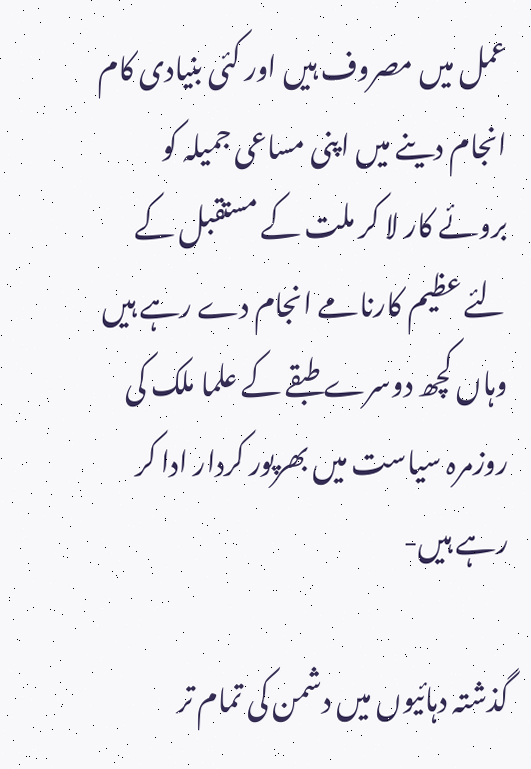عمل میں مصروف ہیں اور کئی بنیادی کام انجام دینے میں اپنی مساعی جمیلہ کو بروئے کار لا کر ملت کے مستقبل کے لئے عظیم کارنامے انجام دے رہے ہیں وہاں کچھ دوسرے طبقے کے علما ملک کی روزمرہ سیاست میں بھرپور کردار ادا کر رہے ہیں-

گذشتہ دہائیوں میں دشمن کی تمام تر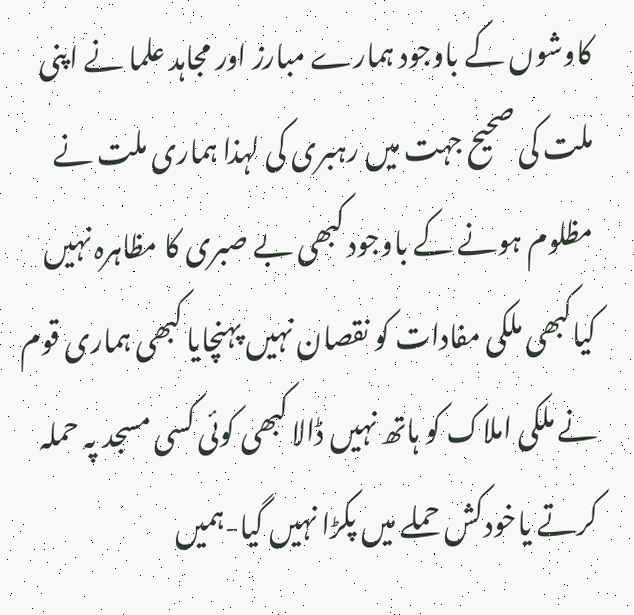کاوشوں کے باوجود ہمارے مبارز اور مجاہد علما نے اپنی ملت کی صحیح جہت میں رہبری کی لہذا ہماری ملت نے مظلوم ہونے کے باوجود کبھی بے صبری کا مظاہرہ نہیں کیاکبھی ملکی مفادات کو نقصان نہیں پہنچایا کبھی ہماری قوم نے ملکی املاک کو ہاتھ نہیں ڈالا کبھی کوئی کسی مسجد پہ حملہ کرتے یاخودکش حملے میں پکڑا نہیں گیا-ہمیں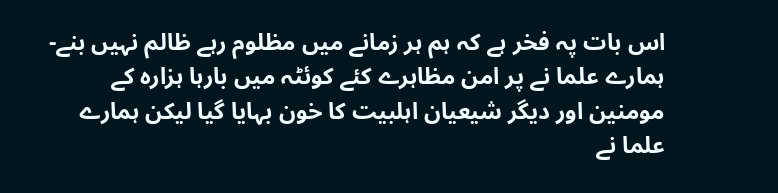اس بات پہ فخر ہے کہ ہم ہر زمانے میں مظلوم رہے ظالم نہیں بنے-ہمارے علما نے پر امن مظاہرے کئے کوئٹہ میں بارہا ہزارہ کے مومنین اور دیگر شیعیان اہلبیت کا خون بہایا گیا لیکن ہمارے علما نے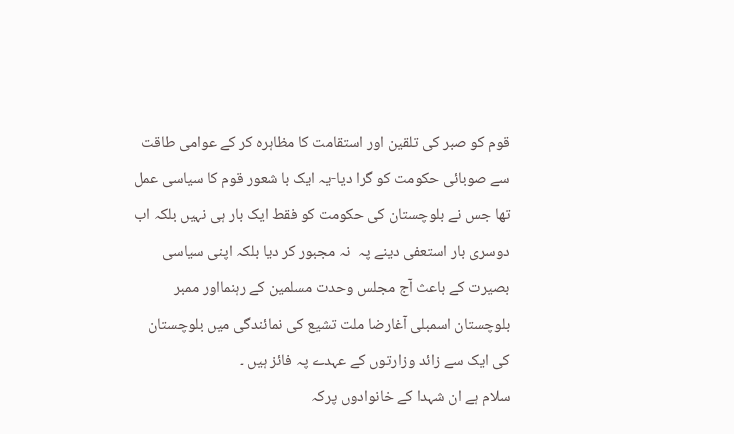قوم کو صبر کی تلقین اور استقامت کا مظاہرہ کر کے عوامی طاقت سے صوبائی حکومت کو گرا دیا-یہ ایک با شعور قوم کا سیاسی عمل تھا جس نے بلوچستان کی حکومت کو فقط ایک بار ہی نہیں بلکہ اب دوسری بار استعفی دینے پہ  نہ مجبور کر دیا بلکہ اپنی سیاسی بصیرت کے باعث آج مجلس وحدت مسلمین کے رہنمااور ممبر بلوچستان اسمبلی آغارضا ملت تشیع کی نمائندگی میں بلوچستان کی ایک سے زائد وزارتوں کے عہدے پہ فائز ہیں ۔
سلام ہے ان شہدا کے خانوادوں پرکہ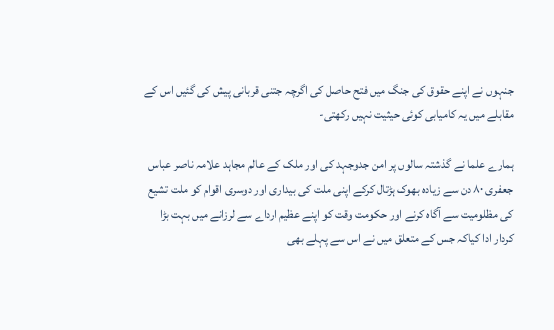جنہوں نے اپنے حقوق کی جنگ میں فتح حاصل کی اگرچہ جتنی قربانی پیش کی گئیں اس کے مقابلے میں یہ کامیابی کوئی حیثیت نہیں رکھتی-

ہمارے علما نے گذشتہ سالوں پر امن جدوجہد کی اور ملک کے عالم مجاہد علامہ ناصر عباس جعفری ۸۰ دن سے زیادہ بھوک ہڑتال کرکے اپنی ملت کی بیداری اور دوسری اقوام کو ملت تشیع کی مظلومیت سے آگاہ کرنے اور حکومت وقت کو اپنے عظیم ارداے سے لرزانے میں بہت بڑا کردار ادا کیاکہ جس کے متعلق میں نے اس سے پہلے بھی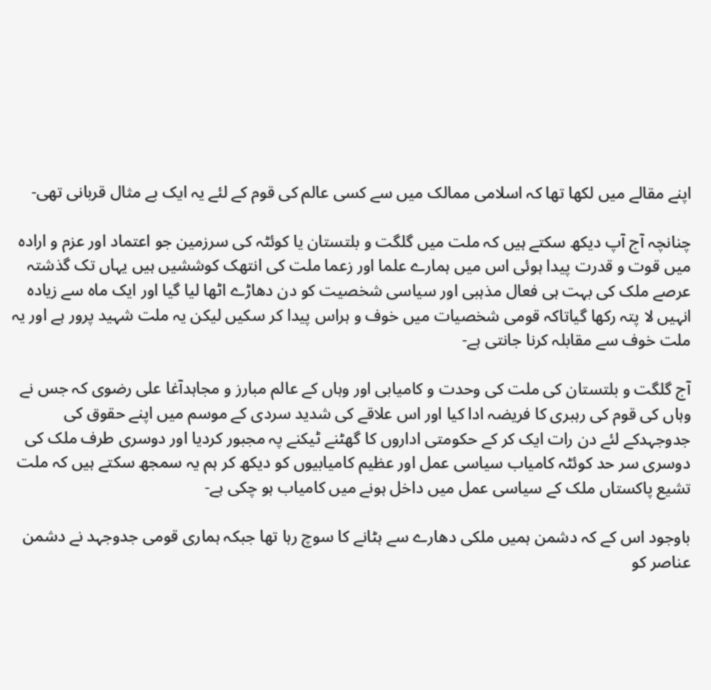اپنے مقالے میں لکھا تھا کہ اسلامی ممالک میں سے کسی عالم کی قوم کے لئے یہ ایک بے مثال قربانی تھی-

چنانچہ آج آپ دیکھ سکتے ہیں کہ ملت میں گلگت و بلتستان یا کوئٹہ کی سرزمین جو اعتماد اور عزم و ارادہ میں قوت و قدرت پیدا ہوئی اس میں ہمارے علما اور زعما ملت کی انتھک کوششیں ہیں یہاں تک گذشتہ عرصے ملک کی بہت ہی فعال مذہبی اور سیاسی شخصیت کو دن دھاڑے اٹھا لیا گیا اور ایک ماہ سے زیادہ انہیں لا پتہ رکھا گیاتاکہ قومی شخصیات میں خوف و ہراس پیدا کر سکیں لیکن یہ ملت شہید پرور ہے اور یہ ملت خوف سے مقابلہ کرنا جانتی ہے-

آج گلگت و بلتستان کی ملت کی وحدت و کامیابی اور وہاں کے عالم مبارز و مجاہدآغا علی رضوی کہ جس نے وہاں کی قوم کی رہبری کا فریضہ ادا کیا اور اس علاقے کی شدید سردی کے موسم میں اپنے حقوق کی جدوجہدکے لئے دن رات ایک کر کے حکومتی اداروں کا گھٹنے ٹیکنے پہ مجبور کردیا اور دوسری طرف ملک کی دوسری سر حد کوئٹہ کامیاب سیاسی عمل اور عظیم کامیابیوں کو دیکھ کر ہم یہ سمجھ سکتے ہیں کہ ملت تشیع پاکستاں ملک کے سیاسی عمل میں داخل ہونے میں کامیاب ہو چکی ہے-

باوجود اس کے کہ دشمن ہمیں ملکی دھارے سے ہٹانے کا سوچ رہا تھا جبکہ ہماری قومی جدوجہد نے دشمن عناصر کو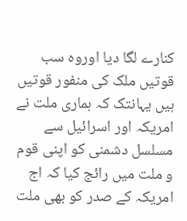کنارے لگا دیا اوروہ سب قوتیں ملک کی منفور قوتیں ہیں یہانتک کہ ہماری ملت نے امریکہ اور اسرائیل سے مسلسل دشمنی کو اپنی قوم و ملت میں رائج کیا کہ اج امریکہ کے صدر کو بھی ملت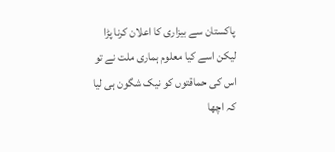پاکستان سے بیزاری کا اعلان کرنا پڑا لیکن اسے کیا معلوم ہماری ملت نے تو اس کی حماقتوں کو نیک شگون ہی لیا کہ اچھا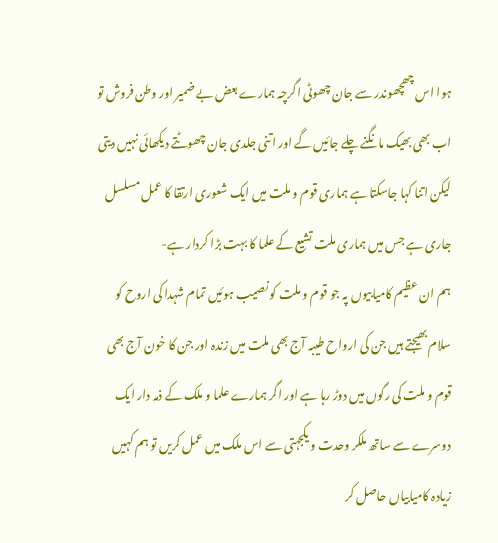ہوا اس چھچھوندر سے جان چھوٹی اگرچہ ہمارے بعض بے ضمیر اور وطن فروش تو اب بھی بھیک مانگنے چلے جائیں گے اور اتنی جلدی جان چھوٹتے دیکھائی نہیں دیتی لیکن اتنا کہا جاسکتا ہے ہماری قوم و ملت میں ایک شعوری ارتقا کا عمل مسلسل جاری ہے جس میں ہماری ملت تشیع کے علما کا بہت بڑا کردار ہے-
ہم ان عظیم کامیابیوں پہ جو قوم و ملت کو نصیب ہوئیں تمام شہدا کی اروح کو سلام بھیجتے ہیں جن کی ارواح طیبہ آج بھی ملت میں زندہ اور جن کا خون آج بھی قوم و ملت کی رگوں میں دوڑ رہا ہے اور اگر ہمارے علما و ملک کے ذمہ دار ایک دوسرے سے ساتھ ملکر وحدت و یکجہتی سے اس ملک میں عمل کریں تو ہم کہیں زیادہ کامیابیاں حاصل کر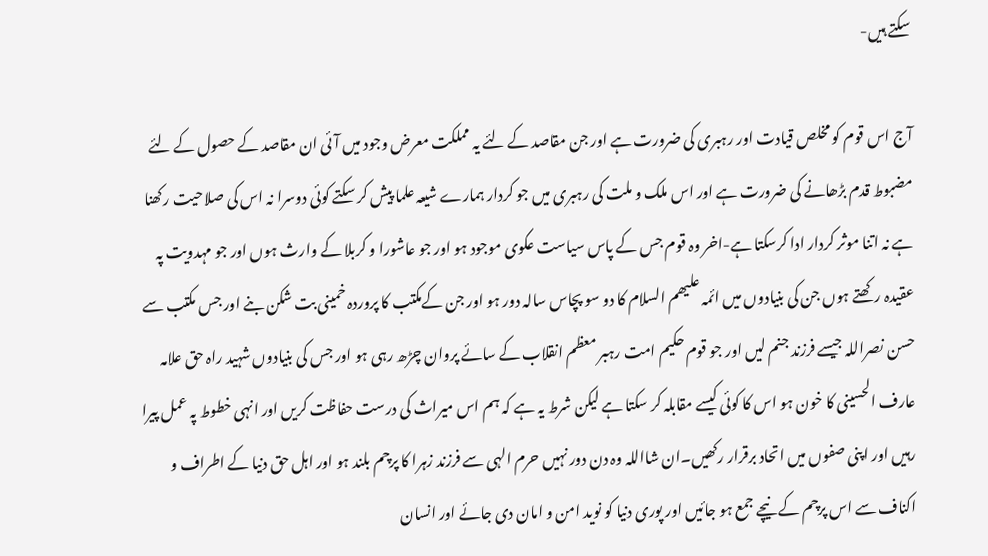سکتے ہیں-

آج اس قوم کو مخلص قیادت اور رہبری کی ضرورت ہے اور جن مقاصد کے لئے یہ مملکت معرض وجود میں آئی ان مقاصد کے حصول کے لئے مضبوط قدم بڑھانے کی ضرورت ہے اور اس ملک و ملت کی رہبری میں جو کردار ہمارے شیعہ علما پیش کر سکتے کوئی دوسرا نہ اس کی صلاحیت رکھنا ہے نہ اتنا موثر کردار ادا کرسکتا ہے-اخر وہ قوم جس کے پاس سیاست عکوی موجود ہو اور جو عاشورا و کربلا کے وارث ہوں اور جو مہدویت پہ عقیدہ رکھتے ہوں جن کی بنیادوں میں ائمہ علیھم السلام کا دو سو پچاس سالہ دور ہو اور جن کےمکتب کا پروردہ خمینی بت شکن بنے اور جس مکتب سے حسن نصراللہ جیسے فرزند جنم لیں اور جو قوم حکیم امت رہبر معظم انقلاب کے سائے پروان چڑھ رہی ہو اور جس کی بنیادوں شہید راہ حق علامہ عارف الحسینی کا خون ہو اس کا کوئی کیسے مقابلہ کر سکتا ہے لیکن شرط یہ ہے کہ ہم اس میراث کی درست حفاظت کریں اور انہی خطوط پہ عمل پیرا رہیں اور اپنی صفوں میں اتحاد برقرار رکھیں۔ان شااللہ وہ دن دور نہیں حرم الہی سے فرزند زہرا کا پرچم بلند ہو اور اہل حق دنیا کے اطراف و اکناف سے اس پرچم کے نیچے جمع ہو جائیں اور پوری دنیا کو نوید امن و امان دی جائے اور انسان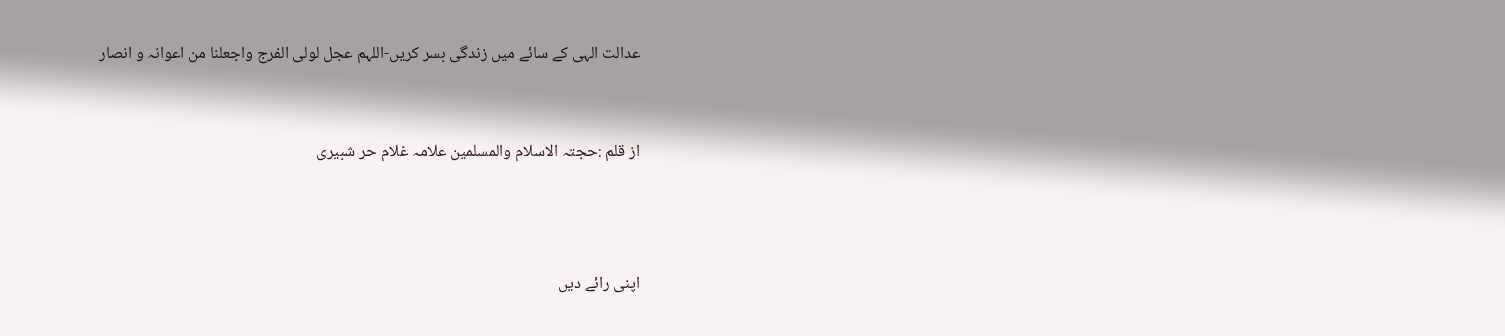عدالت الہی کے سائے میں زندگی بسر کریں-اللہم عجل لولی الفرج واجعلنا من اعوانہ و انصار


از قلم :حجتہ الاسلام والمسلمین علامہ غلام حر شبیری



اپنی رائے دیں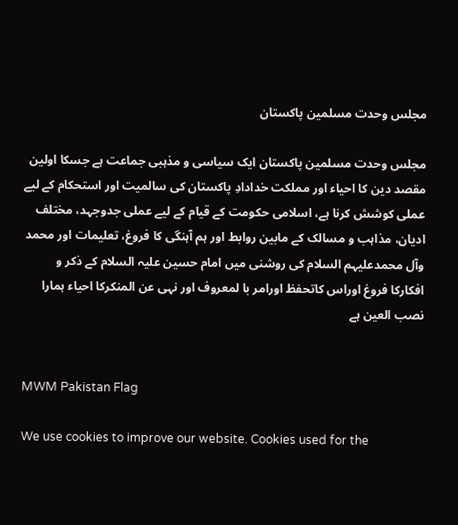مجلس وحدت مسلمین پاکستان

مجلس وحدت مسلمین پاکستان ایک سیاسی و مذہبی جماعت ہے جسکا اولین مقصد دین کا احیاء اور مملکت خدادادِ پاکستان کی سالمیت اور استحکام کے لیے عملی کوشش کرنا ہے، اسلامی حکومت کے قیام کے لیے عملی جدوجہد، مختلف ادیان، مذاہب و مسالک کے مابین روابط اور ہم آہنگی کا فروغ، تعلیمات اور محمد وآل محمدعلیہم السلام کی روشنی میں امام حسین علیہ السلام کے ذکر و افکارکا فروغ اوراس کاتحفظ اورامر با لمعروف اور نہی عن المنکرکا احیاء ہمارا نصب العین ہے


MWM Pakistan Flag

We use cookies to improve our website. Cookies used for the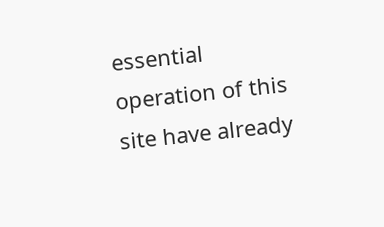essential operation of this site have already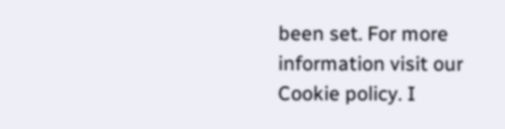been set. For more information visit our Cookie policy. I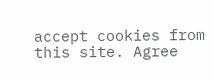accept cookies from this site. Agree